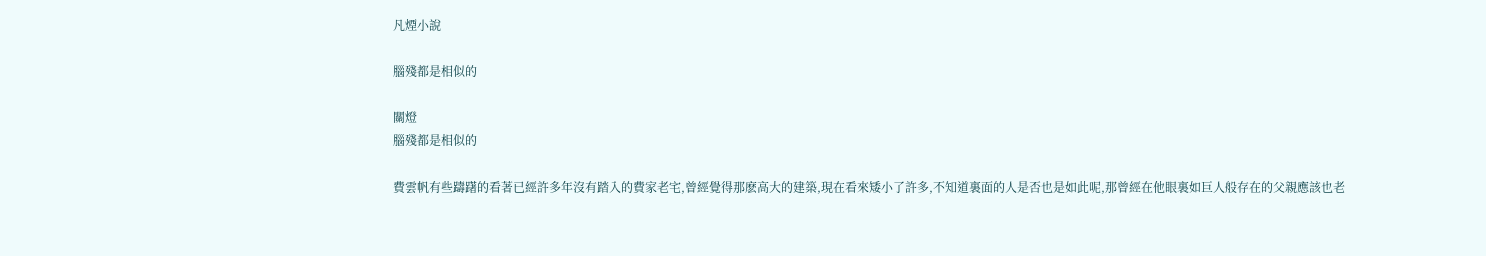凡煙小說

腦殘都是相似的

關燈
腦殘都是相似的

費雲帆有些躊躇的看著已經許多年沒有踏入的費家老宅,曾經覺得那麽高大的建築,現在看來矮小了許多,不知道裏面的人是否也是如此呢,那曾經在他眼裏如巨人般存在的父親應該也老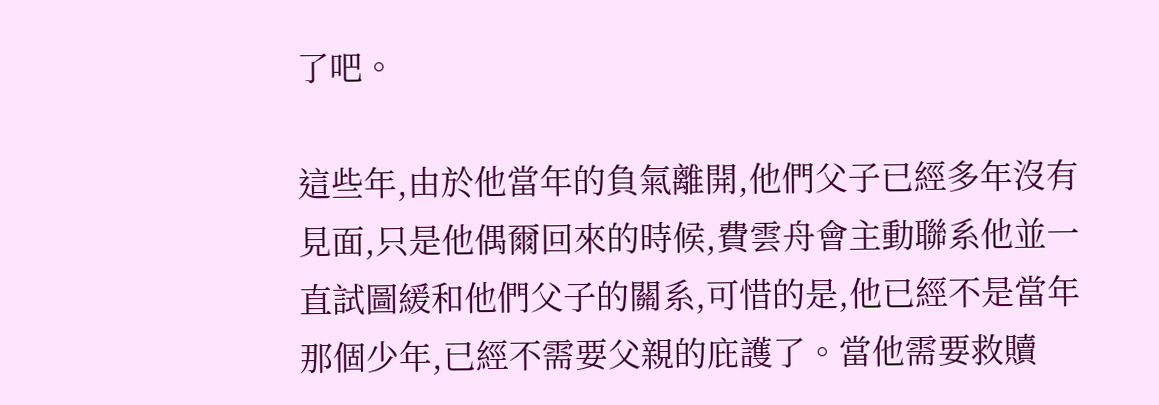了吧。

這些年,由於他當年的負氣離開,他們父子已經多年沒有見面,只是他偶爾回來的時候,費雲舟會主動聯系他並一直試圖緩和他們父子的關系,可惜的是,他已經不是當年那個少年,已經不需要父親的庇護了。當他需要救贖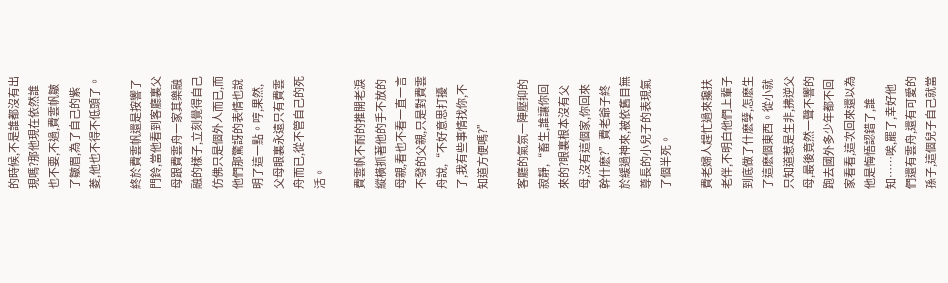的時候,不是誰都沒有出現嗎?那他現在依然誰也不要,不過,費雲帆皺了皺眉,為了自己的紫菱,他也不得不低頭了。

終於費雲帆還是按響了門鈴,當他看到客廳裏父母跟費雲舟一家其樂融融的樣子,立刻覺得自己仿佛只是個外人而已,而他們那驚訝的表情也說明了這一點。哼,果然,父母眼裏永遠只有費雲舟而已,從不管自己的死活。

費雲帆不耐的推開老淚縱橫抓著他的手不放的母親,看也不看一直一言不發的父親,只是對費雲舟說,“不好意思打擾了,我有些事情找你,不知道方便嗎?”

客廳的氣氛一陣壓抑的寂靜,“畜生,誰讓你回來的?眼裏根本沒有父母,沒有這個家,你回來幹什麽?”費老爺子終於緩過神來,被依舊目無尊長的小兒子的表現氣了個半死。

費老婦人趕忙過來攙扶老伴,不明白他們上輩子到底做了什麽孽,怎麽生了這麽個東西。從小就只知道惹是生非,拂逆父母,最後竟然一聲不響的跑去國外多少年都不回家看看,這次回來還以為他是悔悟認錯了,誰知……唉,罷了,幸好他們還有雲舟,還有可愛的孫子,這個兒子自己就當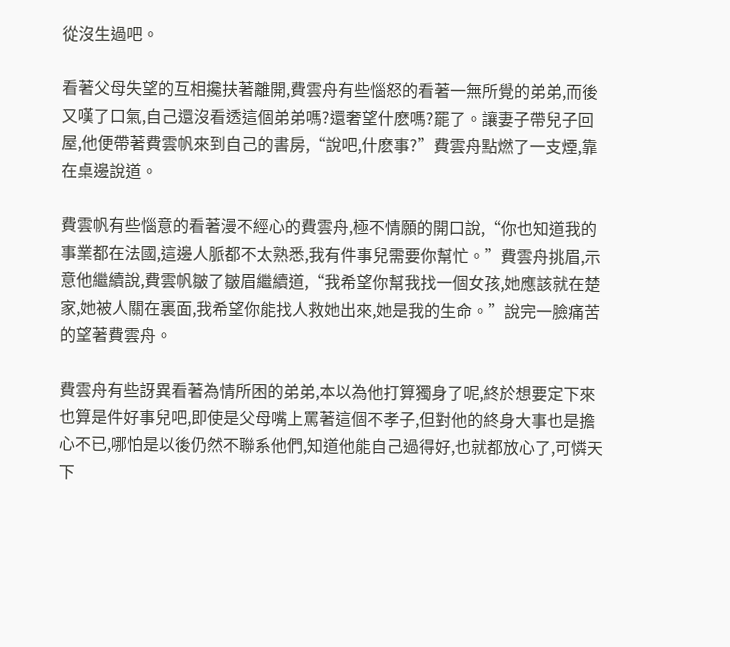從沒生過吧。

看著父母失望的互相攙扶著離開,費雲舟有些惱怒的看著一無所覺的弟弟,而後又嘆了口氣,自己還沒看透這個弟弟嗎?還奢望什麽嗎?罷了。讓妻子帶兒子回屋,他便帶著費雲帆來到自己的書房,“說吧,什麽事?”費雲舟點燃了一支煙,靠在桌邊說道。

費雲帆有些惱意的看著漫不經心的費雲舟,極不情願的開口說,“你也知道我的事業都在法國,這邊人脈都不太熟悉,我有件事兒需要你幫忙。”費雲舟挑眉,示意他繼續說,費雲帆皺了皺眉繼續道,“我希望你幫我找一個女孩,她應該就在楚家,她被人關在裏面,我希望你能找人救她出來,她是我的生命。”說完一臉痛苦的望著費雲舟。

費雲舟有些訝異看著為情所困的弟弟,本以為他打算獨身了呢,終於想要定下來也算是件好事兒吧,即使是父母嘴上罵著這個不孝子,但對他的終身大事也是擔心不已,哪怕是以後仍然不聯系他們,知道他能自己過得好,也就都放心了,可憐天下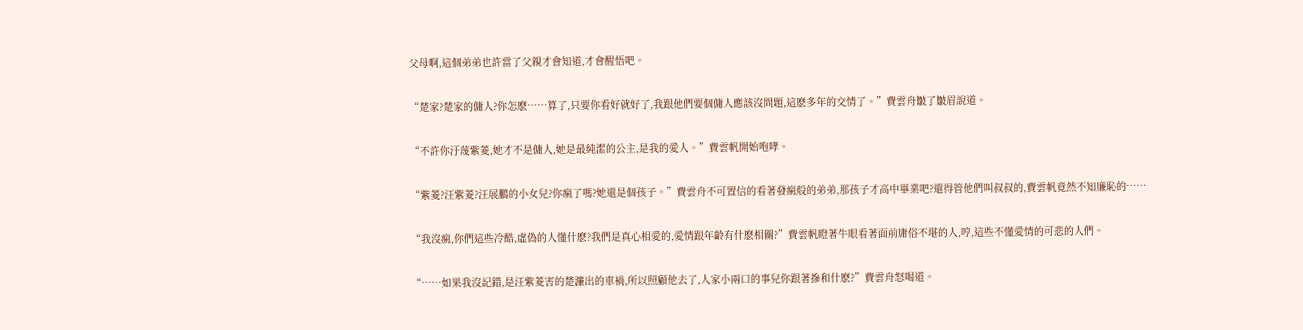父母啊,這個弟弟也許當了父親才會知道,才會醒悟吧。

“楚家?楚家的傭人?你怎麽……算了,只要你看好就好了,我跟他們要個傭人應該沒問題,這麽多年的交情了。”費雲舟皺了皺眉說道。

“不許你汙蔑紫菱,她才不是傭人,她是最純潔的公主,是我的愛人。”費雲帆開始咆哮。

“紫菱?汪紫菱?汪展鵬的小女兒?你瘋了嗎?她還是個孩子。”費雲舟不可置信的看著發瘋般的弟弟,那孩子才高中畢業吧?還得管他們叫叔叔的,費雲帆竟然不知廉恥的……

“我沒瘋,你們這些冷酷,虛偽的人懂什麽?我們是真心相愛的,愛情跟年齡有什麽相關?”費雲帆瞪著牛眼看著面前庸俗不堪的人,哼,這些不懂愛情的可悲的人們。

“……如果我沒記錯,是汪紫菱害的楚濂出的車禍,所以照顧他去了,人家小兩口的事兒你跟著摻和什麽?”費雲舟怒喝道。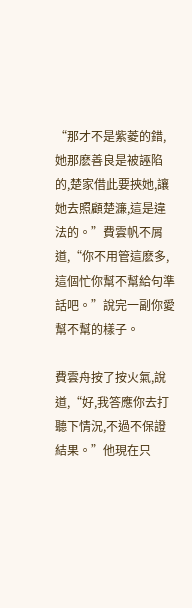“那才不是紫菱的錯,她那麽善良是被誣陷的,楚家借此要挾她,讓她去照顧楚濂,這是違法的。”費雲帆不屑道,“你不用管這麽多,這個忙你幫不幫給句準話吧。”說完一副你愛幫不幫的樣子。

費雲舟按了按火氣,說道,“好,我答應你去打聽下情況,不過不保證結果。”他現在只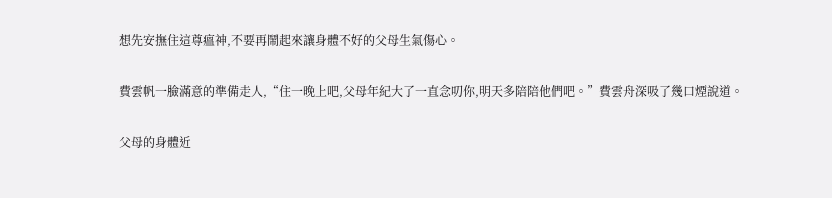想先安撫住這尊瘟神,不要再鬧起來讓身體不好的父母生氣傷心。

費雲帆一臉滿意的準備走人,“住一晚上吧,父母年紀大了一直念叨你,明天多陪陪他們吧。”費雲舟深吸了幾口煙說道。

父母的身體近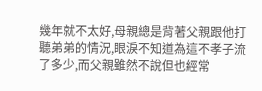幾年就不太好,母親總是背著父親跟他打聽弟弟的情況,眼淚不知道為這不孝子流了多少,而父親雖然不說但也經常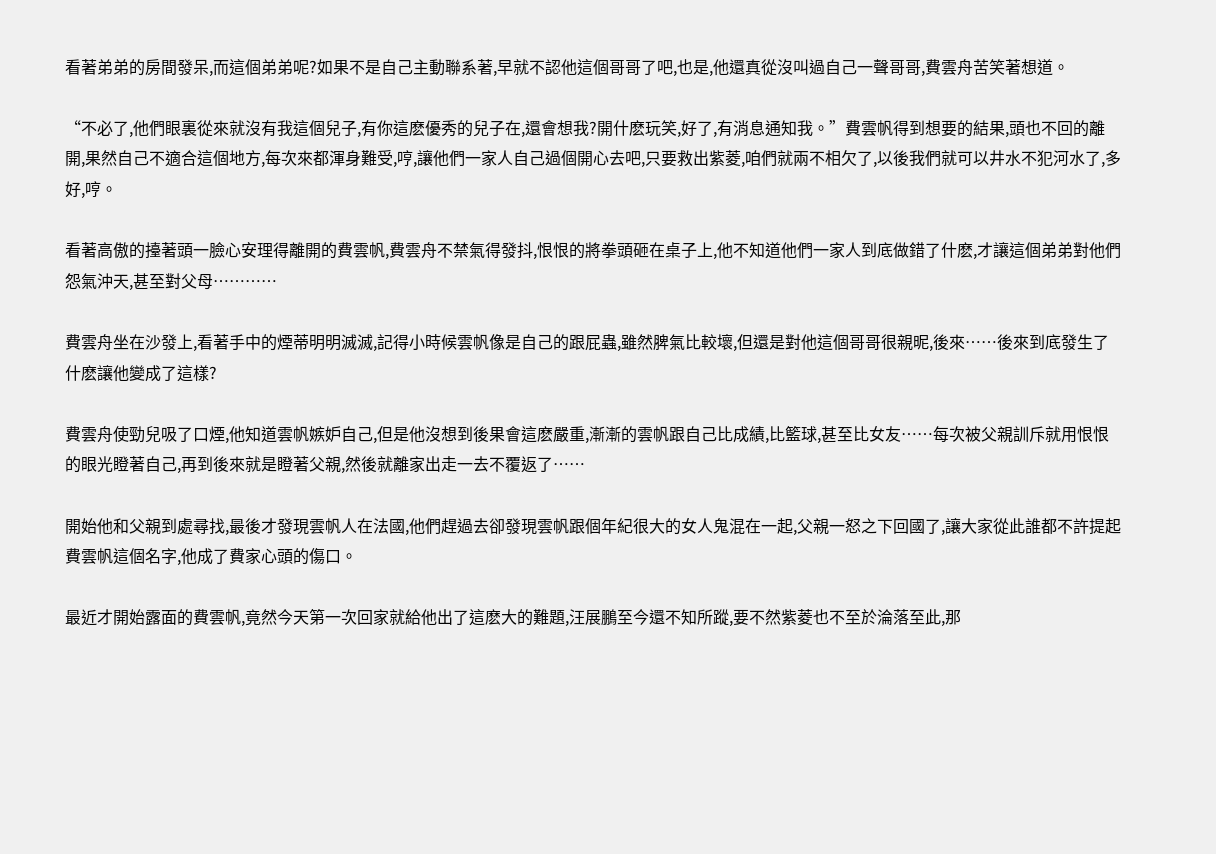看著弟弟的房間發呆,而這個弟弟呢?如果不是自己主動聯系著,早就不認他這個哥哥了吧,也是,他還真從沒叫過自己一聲哥哥,費雲舟苦笑著想道。

“不必了,他們眼裏從來就沒有我這個兒子,有你這麽優秀的兒子在,還會想我?開什麽玩笑,好了,有消息通知我。”費雲帆得到想要的結果,頭也不回的離開,果然自己不適合這個地方,每次來都渾身難受,哼,讓他們一家人自己過個開心去吧,只要救出紫菱,咱們就兩不相欠了,以後我們就可以井水不犯河水了,多好,哼。

看著高傲的擡著頭一臉心安理得離開的費雲帆,費雲舟不禁氣得發抖,恨恨的將拳頭砸在桌子上,他不知道他們一家人到底做錯了什麽,才讓這個弟弟對他們怨氣沖天,甚至對父母…………

費雲舟坐在沙發上,看著手中的煙蒂明明滅滅,記得小時候雲帆像是自己的跟屁蟲,雖然脾氣比較壞,但還是對他這個哥哥很親昵,後來……後來到底發生了什麽讓他變成了這樣?

費雲舟使勁兒吸了口煙,他知道雲帆嫉妒自己,但是他沒想到後果會這麽嚴重,漸漸的雲帆跟自己比成績,比籃球,甚至比女友……每次被父親訓斥就用恨恨的眼光瞪著自己,再到後來就是瞪著父親,然後就離家出走一去不覆返了……

開始他和父親到處尋找,最後才發現雲帆人在法國,他們趕過去卻發現雲帆跟個年紀很大的女人鬼混在一起,父親一怒之下回國了,讓大家從此誰都不許提起費雲帆這個名字,他成了費家心頭的傷口。

最近才開始露面的費雲帆,竟然今天第一次回家就給他出了這麽大的難題,汪展鵬至今還不知所蹤,要不然紫菱也不至於淪落至此,那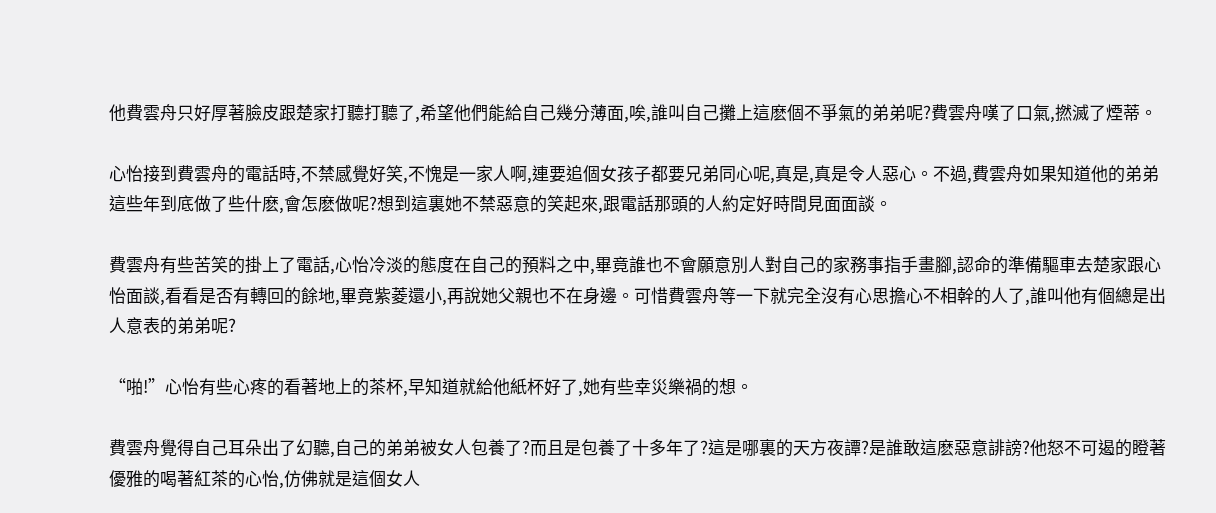他費雲舟只好厚著臉皮跟楚家打聽打聽了,希望他們能給自己幾分薄面,唉,誰叫自己攤上這麽個不爭氣的弟弟呢?費雲舟嘆了口氣,撚滅了煙蒂。

心怡接到費雲舟的電話時,不禁感覺好笑,不愧是一家人啊,連要追個女孩子都要兄弟同心呢,真是,真是令人惡心。不過,費雲舟如果知道他的弟弟這些年到底做了些什麽,會怎麽做呢?想到這裏她不禁惡意的笑起來,跟電話那頭的人約定好時間見面面談。

費雲舟有些苦笑的掛上了電話,心怡冷淡的態度在自己的預料之中,畢竟誰也不會願意別人對自己的家務事指手畫腳,認命的準備驅車去楚家跟心怡面談,看看是否有轉回的餘地,畢竟紫菱還小,再說她父親也不在身邊。可惜費雲舟等一下就完全沒有心思擔心不相幹的人了,誰叫他有個總是出人意表的弟弟呢?

“啪!”心怡有些心疼的看著地上的茶杯,早知道就給他紙杯好了,她有些幸災樂禍的想。

費雲舟覺得自己耳朵出了幻聽,自己的弟弟被女人包養了?而且是包養了十多年了?這是哪裏的天方夜譚?是誰敢這麽惡意誹謗?他怒不可遏的瞪著優雅的喝著紅茶的心怡,仿佛就是這個女人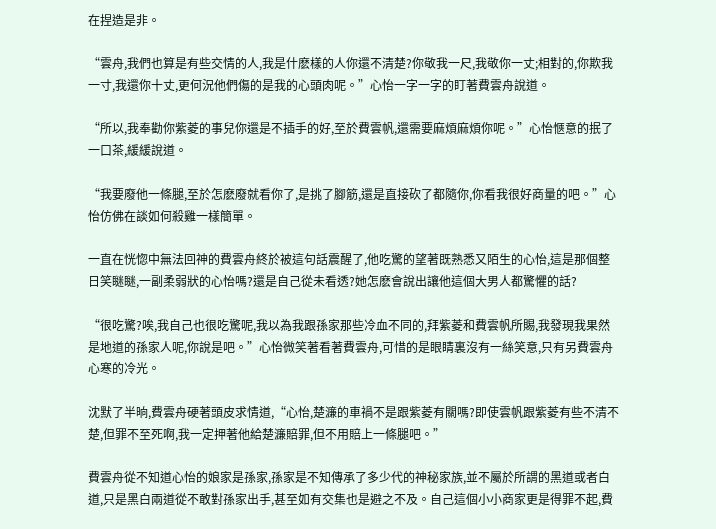在捏造是非。

“雲舟,我們也算是有些交情的人,我是什麽樣的人你還不清楚?你敬我一尺,我敬你一丈;相對的,你欺我一寸,我還你十丈,更何況他們傷的是我的心頭肉呢。”心怡一字一字的盯著費雲舟說道。

“所以,我奉勸你紫菱的事兒你還是不插手的好,至於費雲帆,還需要麻煩麻煩你呢。”心怡愜意的抿了一口茶,緩緩說道。

“我要廢他一條腿,至於怎麽廢就看你了,是挑了腳筋,還是直接砍了都隨你,你看我很好商量的吧。”心怡仿佛在談如何殺雞一樣簡單。

一直在恍惚中無法回神的費雲舟終於被這句話震醒了,他吃驚的望著既熟悉又陌生的心怡,這是那個整日笑瞇瞇,一副柔弱狀的心怡嗎?還是自己從未看透?她怎麽會說出讓他這個大男人都驚懼的話?

“很吃驚?唉,我自己也很吃驚呢,我以為我跟孫家那些冷血不同的,拜紫菱和費雲帆所賜,我發現我果然是地道的孫家人呢,你說是吧。”心怡微笑著看著費雲舟,可惜的是眼睛裏沒有一絲笑意,只有另費雲舟心寒的冷光。

沈默了半晌,費雲舟硬著頭皮求情道,“心怡,楚濂的車禍不是跟紫菱有關嗎?即使雲帆跟紫菱有些不清不楚,但罪不至死啊,我一定押著他給楚濂賠罪,但不用賠上一條腿吧。”

費雲舟從不知道心怡的娘家是孫家,孫家是不知傳承了多少代的神秘家族,並不屬於所謂的黑道或者白道,只是黑白兩道從不敢對孫家出手,甚至如有交集也是避之不及。自己這個小小商家更是得罪不起,費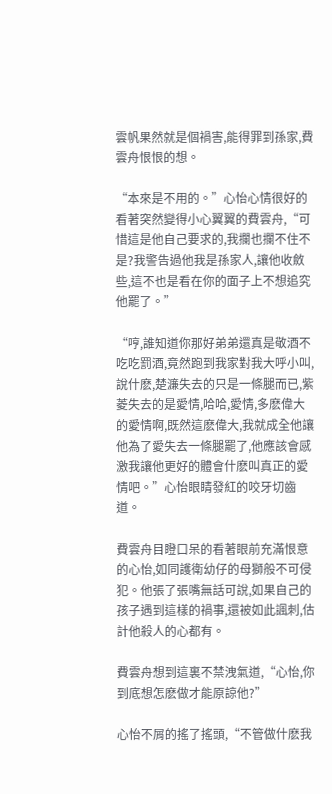雲帆果然就是個禍害,能得罪到孫家,費雲舟恨恨的想。

“本來是不用的。”心怡心情很好的看著突然變得小心翼翼的費雲舟,“可惜這是他自己要求的,我攔也攔不住不是?我警告過他我是孫家人,讓他收斂些,這不也是看在你的面子上不想追究他罷了。”

“哼,誰知道你那好弟弟還真是敬酒不吃吃罰酒,竟然跑到我家對我大呼小叫,說什麽,楚濂失去的只是一條腿而已,紫菱失去的是愛情,哈哈,愛情,多麽偉大的愛情啊,既然這麽偉大,我就成全他讓他為了愛失去一條腿罷了,他應該會感激我讓他更好的體會什麽叫真正的愛情吧。”心怡眼睛發紅的咬牙切齒道。

費雲舟目瞪口呆的看著眼前充滿恨意的心怡,如同護衛幼仔的母獅般不可侵犯。他張了張嘴無話可說,如果自己的孩子遇到這樣的禍事,還被如此諷刺,估計他殺人的心都有。

費雲舟想到這裏不禁洩氣道,“心怡,你到底想怎麽做才能原諒他?”

心怡不屑的搖了搖頭,“不管做什麽我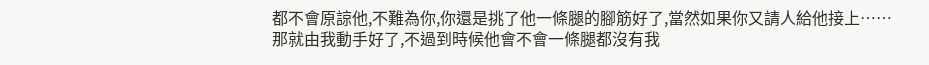都不會原諒他,不難為你,你還是挑了他一條腿的腳筋好了,當然如果你又請人給他接上……那就由我動手好了,不過到時候他會不會一條腿都沒有我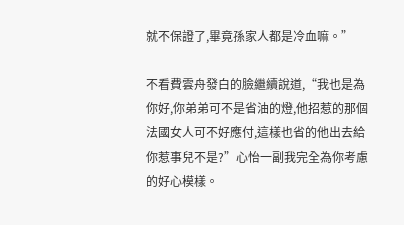就不保證了,畢竟孫家人都是冷血嘛。”

不看費雲舟發白的臉繼續說道,“我也是為你好,你弟弟可不是省油的燈,他招惹的那個法國女人可不好應付,這樣也省的他出去給你惹事兒不是?”心怡一副我完全為你考慮的好心模樣。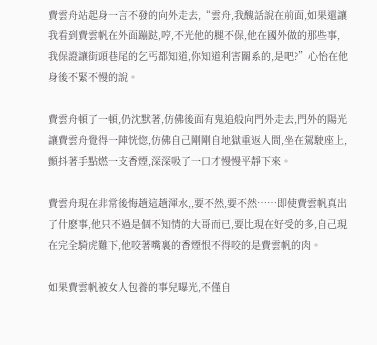費雲舟站起身一言不發的向外走去,“雲舟,我醜話說在前面,如果還讓我看到費雲帆在外面蹦跶,哼,不光他的腿不保,他在國外做的那些事,我保證讓街頭巷尾的乞丐都知道,你知道利害關系的,是吧?”心怡在他身後不緊不慢的說。

費雲舟頓了一頓,仍沈默著,仿佛後面有鬼追般向門外走去,門外的陽光讓費雲舟覺得一陣恍惚,仿佛自己剛剛自地獄重返人間,坐在駕駛座上,顫抖著手點燃一支香煙,深深吸了一口才慢慢平靜下來。

費雲舟現在非常後悔趟這趟渾水,,要不然,要不然……即使費雲帆真出了什麽事,他只不過是個不知情的大哥而已,要比現在好受的多,自己現在完全騎虎難下,他咬著嘴裏的香煙恨不得咬的是費雲帆的肉。

如果費雲帆被女人包養的事兒曝光,不僅自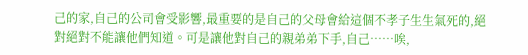己的家,自己的公司會受影響,最重要的是自己的父母會給這個不孝子生生氣死的,絕對絕對不能讓他們知道。可是讓他對自己的親弟弟下手,自己……唉,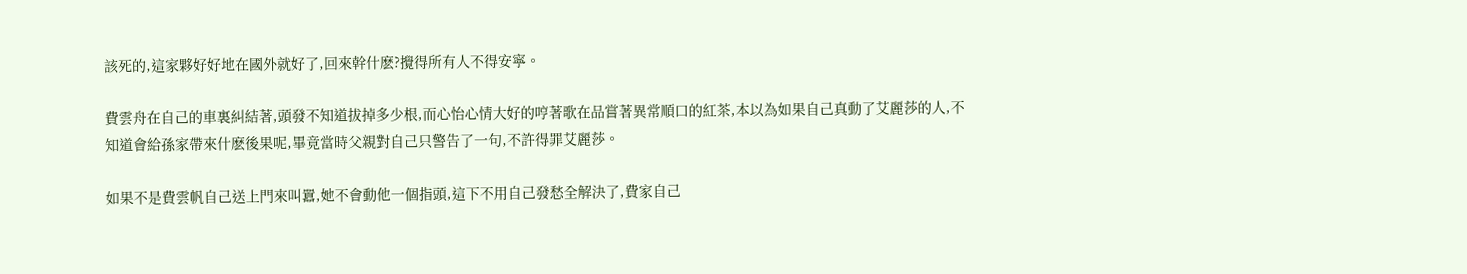該死的,這家夥好好地在國外就好了,回來幹什麽?攪得所有人不得安寧。

費雲舟在自己的車裏糾結著,頭發不知道拔掉多少根,而心怡心情大好的哼著歌在品嘗著異常順口的紅茶,本以為如果自己真動了艾麗莎的人,不知道會給孫家帶來什麽後果呢,畢竟當時父親對自己只警告了一句,不許得罪艾麗莎。

如果不是費雲帆自己送上門來叫囂,她不會動他一個指頭,這下不用自己發愁全解決了,費家自己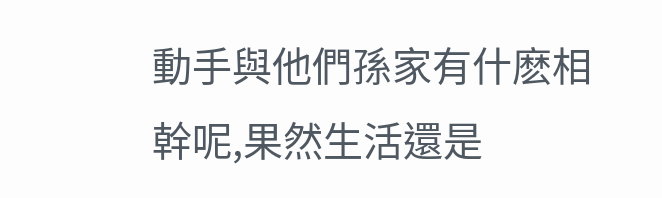動手與他們孫家有什麽相幹呢,果然生活還是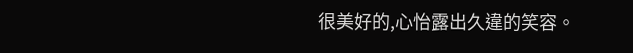很美好的,心怡露出久違的笑容。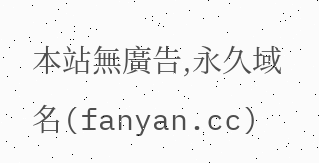本站無廣告,永久域名(fanyan.cc)